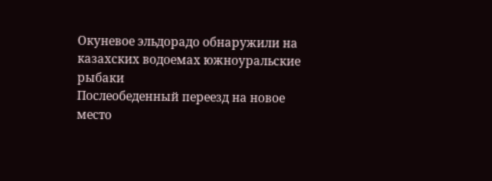Окуневое эльдорадо обнаружили на казахских водоемах южноуральские рыбаки
Послеобеденный переезд на новое место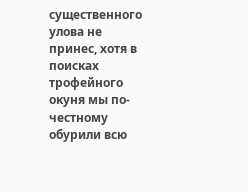существенного улова не принес, хотя в поисках трофейного окуня мы по-честному обурили всю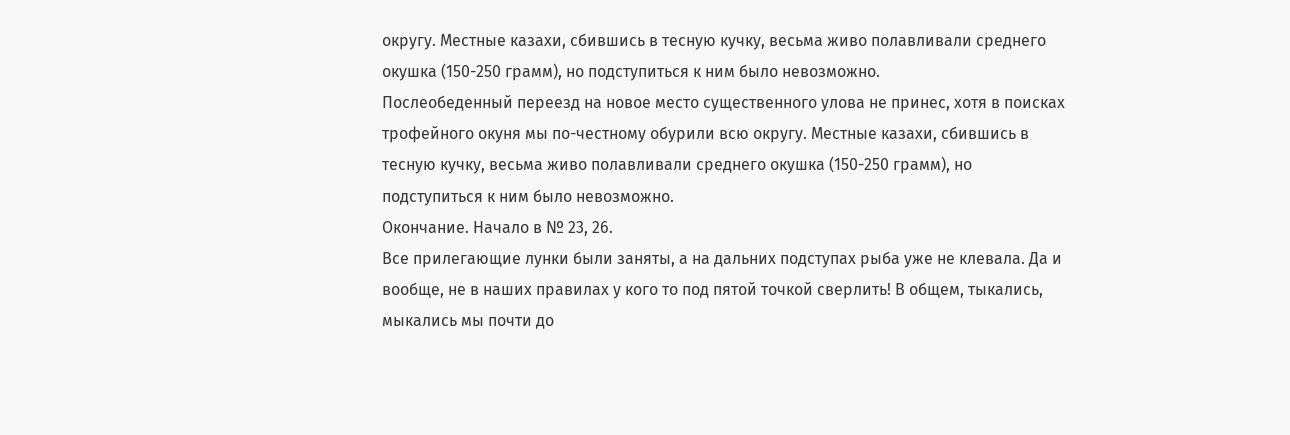округу. Местные казахи, сбившись в тесную кучку, весьма живо полавливали среднего окушка (150-250 грамм), но подступиться к ним было невозможно.
Послеобеденный переезд на новое место существенного улова не принес, хотя в поисках трофейного окуня мы по-честному обурили всю округу. Местные казахи, сбившись в тесную кучку, весьма живо полавливали среднего окушка (150-250 грамм), но подступиться к ним было невозможно.
Окончание. Начало в № 23, 26.
Все прилегающие лунки были заняты, а на дальних подступах рыба уже не клевала. Да и вообще, не в наших правилах у кого то под пятой точкой сверлить! В общем, тыкались, мыкались мы почти до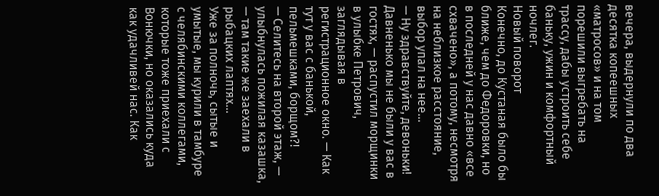вечера, выдернули по два десятка копеешных «матросов» и на том порешили выгребать на трассу, дабы устроить себе баньку, ужин и комфортный ночлег.
Новый поворот
Конечно, до Кустаная было бы ближе, чем до Федоровки, но в последней у нас давно «все схвачено», а потому, несмотря на неблизкое расстояние, выбор упал на нее…
— Ну здравствуйте, девоньки! Давненько мы не были у вас в гостях, — распустил морщинки в улыбке Петрович, заглядывая в регистрационное окно. — Как тут у вас с банькой, пельмешками, борщом?!
— Селитесь на второй этаж, — улыбнулась пожилая казашка, — там такие же заехали в рыбацких лаптях…
Уже за полночь, сытые и умытые, мы курили в тамбуре с челябинскими коллегами, которые тоже приехали с Вонючки, но оказались куда как удачливей нас. Как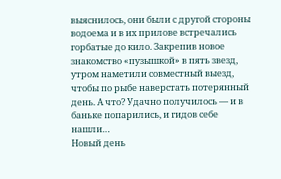выяснилось, они были с другой стороны водоема и в их прилове встречались горбатые до кило. Закрепив новое знакомство «пузышкой» в пять звезд, утром наметили совместный выезд, чтобы по рыбе наверстать потерянный день. А что? Удачно получилось — и в баньке попарились, и гидов себе нашли…
Новый день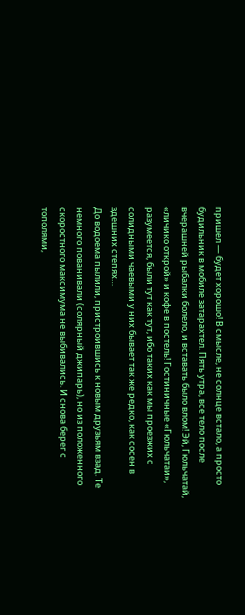пришел — будет хорошо! В смысле, не солнце встало, а просто будильник в мобиле затарахтел. Пять утра, все тело после вчерашней рыбалки болело, и вставать было влом! Эй, Гюльчатай, «личико открой» и кофе в постель! Гостиничные «Гюльчатаи», разумеется, были тут как тут, ибо таких как мы проезжих с солидными чаевыми у них бывает так же редко, как сосен в здешних степях…
До водоема пылили, пристроившись к новым друзьям взад. Те немного пованивали (солярный джипарь), но из положенного скоростного максимума не выбивались. И снова берег с тополями,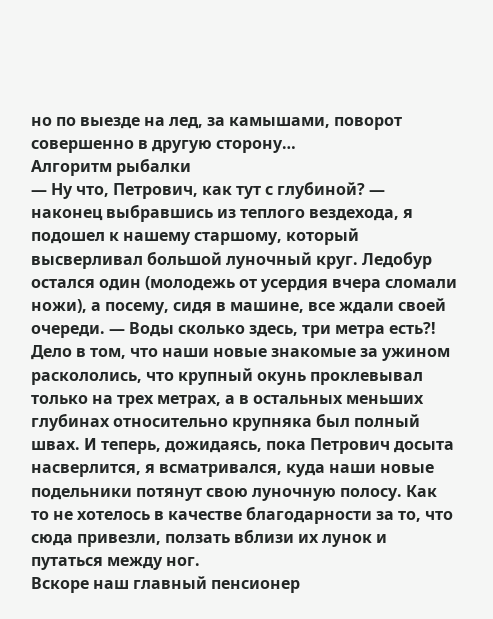но по выезде на лед, за камышами, поворот совершенно в другую сторону…
Алгоритм рыбалки
— Ну что, Петрович, как тут с глубиной? — наконец выбравшись из теплого вездехода, я подошел к нашему старшому, который высверливал большой луночный круг. Ледобур остался один (молодежь от усердия вчера сломали ножи), а посему, сидя в машине, все ждали своей очереди. — Воды сколько здесь, три метра есть?!
Дело в том, что наши новые знакомые за ужином раскололись, что крупный окунь проклевывал только на трех метрах, а в остальных меньших глубинах относительно крупняка был полный швах. И теперь, дожидаясь, пока Петрович досыта насверлится, я всматривался, куда наши новые подельники потянут свою луночную полосу. Как то не хотелось в качестве благодарности за то, что сюда привезли, ползать вблизи их лунок и путаться между ног.
Вскоре наш главный пенсионер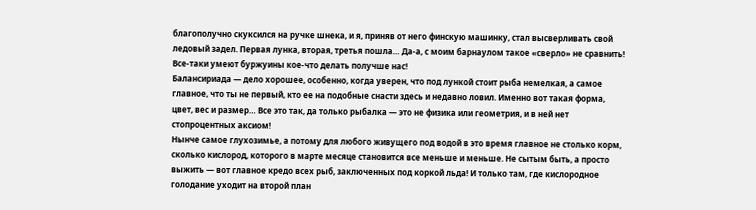благополучно скуксился на ручке шнека, и я, приняв от него финскую машинку, стал высверливать свой ледовый задел. Первая лунка, вторая, третья пошла… Да-а, с моим барнаулом такое «сверло» не сравнить! Все-таки умеют буржуины кое-что делать получше нас!
Балансириада — дело хорошее, особенно, когда уверен, что под лункой стоит рыба немелкая, а самое главное, что ты не первый, кто ее на подобные снасти здесь и недавно ловил. Именно вот такая форма, цвет, вес и размер… Все это так, да только рыбалка — это не физика или геометрия, и в ней нет стопроцентных аксиом!
Нынче самое глухозимье, а потому для любого живущего под водой в это время главное не столько корм, сколько кислород, которого в марте месяце становится все меньше и меньше. Не сытым быть, а просто выжить — вот главное кредо всех рыб, заключенных под коркой льда! И только там, где кислородное голодание уходит на второй план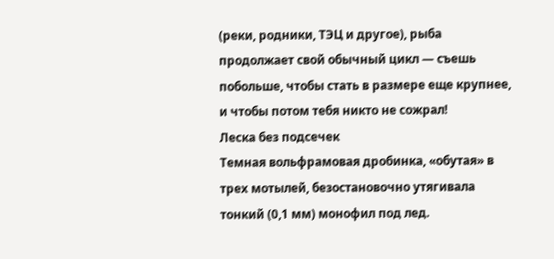(реки, родники, ТЭЦ и другое), рыба продолжает свой обычный цикл — съешь побольше, чтобы стать в размере еще крупнее, и чтобы потом тебя никто не сожрал!
Леска без подсечек
Темная вольфрамовая дробинка, «обутая» в трех мотылей, безостановочно утягивала тонкий (0,1 мм) монофил под лед.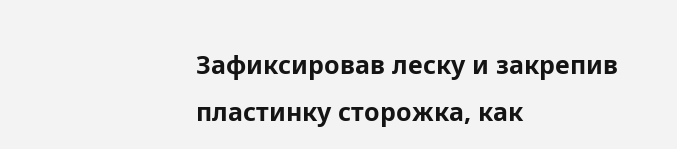Зафиксировав леску и закрепив пластинку сторожка, как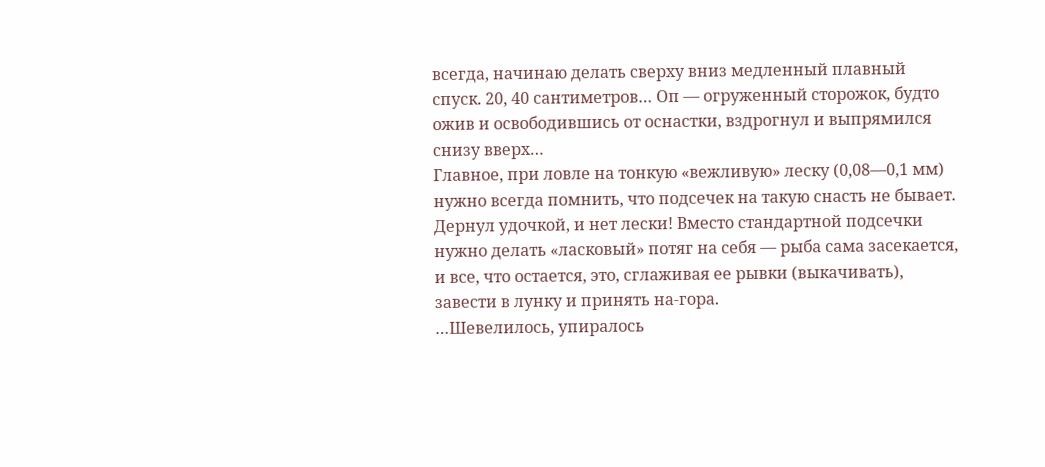всегда, начинаю делать сверху вниз медленный плавный спуск. 20, 40 сантиметров… Оп — огруженный сторожок, будто ожив и освободившись от оснастки, вздрогнул и выпрямился снизу вверх…
Главное, при ловле на тонкую «вежливую» леску (0,08—0,1 мм) нужно всегда помнить, что подсечек на такую снасть не бывает. Дернул удочкой, и нет лески! Вместо стандартной подсечки нужно делать «ласковый» потяг на себя — рыба сама засекается, и все, что остается, это, сглаживая ее рывки (выкачивать), завести в лунку и принять на-гора.
…Шевелилось, упиралось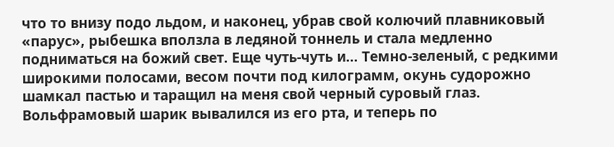что то внизу подо льдом, и наконец, убрав свой колючий плавниковый «парус», рыбешка вползла в ледяной тоннель и стала медленно подниматься на божий свет. Еще чуть-чуть и… Темно-зеленый, с редкими широкими полосами, весом почти под килограмм, окунь судорожно шамкал пастью и таращил на меня свой черный суровый глаз.
Вольфрамовый шарик вывалился из его рта, и теперь по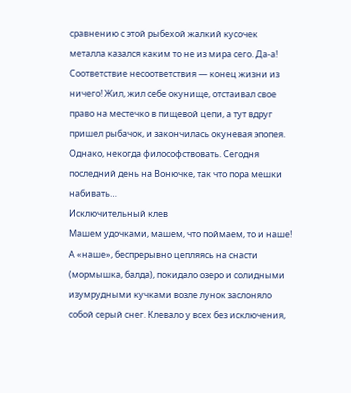сравнению с этой рыбехой жалкий кусочек металла казался каким то не из мира сего. Да-а! Соответствие несоответствия — конец жизни из ничего! Жил, жил себе окунище, отстаивал свое право на местечко в пищевой цепи, а тут вдруг пришел рыбачок, и закончилась окуневая эпопея. Однако, некогда философствовать. Сегодня последний день на Вонючке, так что пора мешки набивать…
Исключительный клев
Машем удочками, машем, что поймаем, то и наше! А «наше», беспрерывно цепляясь на снасти (мормышка, балда), покидало озеро и солидными изумрудными кучками возле лунок заслоняло собой серый снег. Клевало у всех без исключения,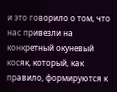и это говорило о том, что нас привезли на конкретный окуневый косяк, который, как правило, формируются к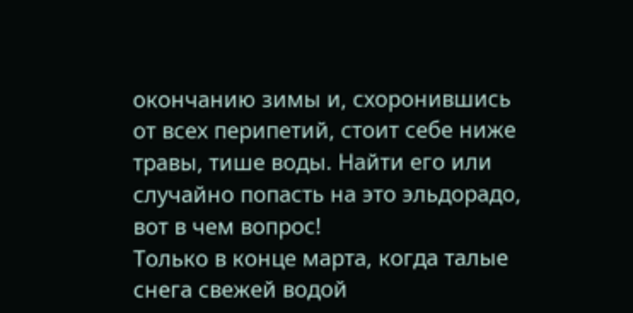окончанию зимы и, схоронившись от всех перипетий, стоит себе ниже травы, тише воды. Найти его или случайно попасть на это эльдорадо, вот в чем вопрос!
Только в конце марта, когда талые снега свежей водой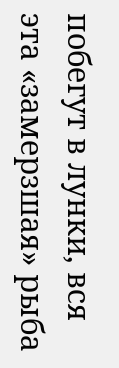побегут в лунки, вся эта «замерзшая» рыба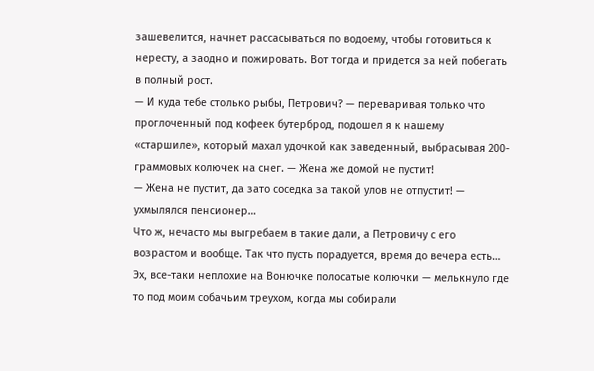зашевелится, начнет рассасываться по водоему, чтобы готовиться к нересту, а заодно и пожировать. Вот тогда и придется за ней побегать в полный рост.
— И куда тебе столько рыбы, Петрович? — переваривая только что проглоченный под кофеек бутерброд, подошел я к нашему «старшиле», который махал удочкой как заведенный, выбрасывая 200-граммовых колючек на снег. — Жена же домой не пустит!
— Жена не пустит, да зато соседка за такой улов не отпустит! — ухмылялся пенсионер…
Что ж, нечасто мы выгребаем в такие дали, а Петровичу с его возрастом и вообще. Так что пусть порадуется, время до вечера есть…
Эх, все-таки неплохие на Вонючке полосатые колючки — мелькнуло где то под моим собачьим треухом, когда мы собирали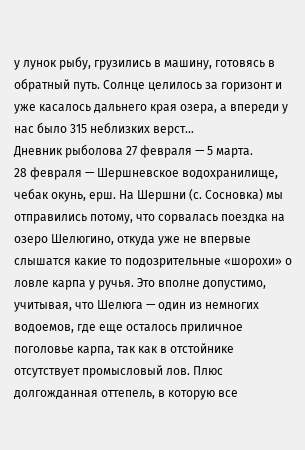у лунок рыбу, грузились в машину, готовясь в обратный путь. Солнце целилось за горизонт и уже касалось дальнего края озера, а впереди у нас было 315 неблизких верст…
Дневник рыболова 27 февраля — 5 марта.
28 февраля — Шершневское водохранилище, чебак окунь, ерш. На Шершни (с. Сосновка) мы отправились потому, что сорвалась поездка на озеро Шелюгино, откуда уже не впервые слышатся какие то подозрительные «шорохи» о ловле карпа у ручья. Это вполне допустимо, учитывая, что Шелюга — один из немногих водоемов, где еще осталось приличное поголовье карпа, так как в отстойнике отсутствует промысловый лов. Плюс долгожданная оттепель, в которую все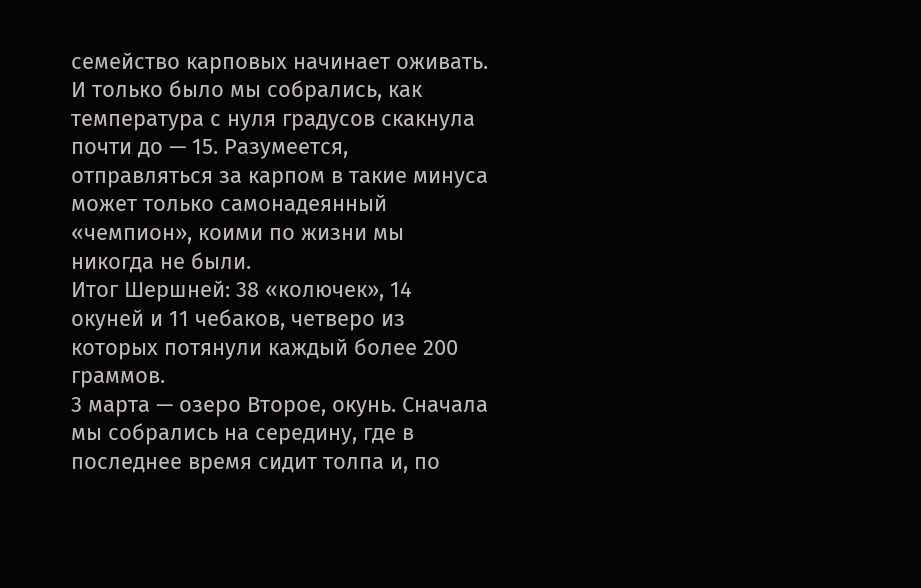семейство карповых начинает оживать. И только было мы собрались, как температура с нуля градусов скакнула почти до — 15. Разумеется, отправляться за карпом в такие минуса может только самонадеянный «чемпион», коими по жизни мы никогда не были.
Итог Шершней: 38 «колючек», 14 окуней и 11 чебаков, четверо из которых потянули каждый более 200 граммов.
3 марта — озеро Второе, окунь. Сначала мы собрались на середину, где в последнее время сидит толпа и, по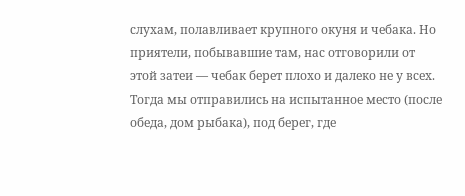слухам, полавливает крупного окуня и чебака. Но приятели, побывавшие там, нас отговорили от этой затеи — чебак берет плохо и далеко не у всех. Тогда мы отправились на испытанное место (после обеда, дом рыбака), под берег, где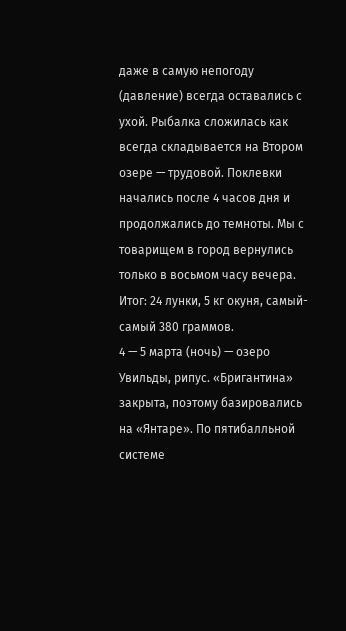даже в самую непогоду (давление) всегда оставались с ухой. Рыбалка сложилась как всегда складывается на Втором озере — трудовой. Поклевки начались после 4 часов дня и продолжались до темноты. Мы с товарищем в город вернулись только в восьмом часу вечера. Итог: 24 лунки, 5 кг окуня, самый-самый 380 граммов.
4 — 5 марта (ночь) — озеро Увильды, рипус. «Бригантина» закрыта, поэтому базировались на «Янтаре». По пятибалльной системе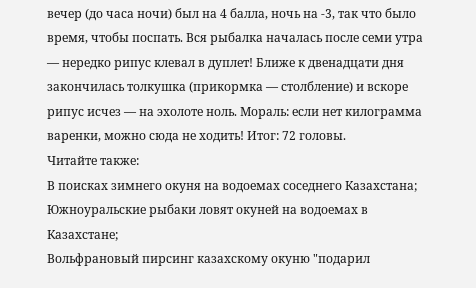вечер (до часа ночи) был на 4 балла, ночь на -3, так что было время, чтобы поспать. Вся рыбалка началась после семи утра — нередко рипус клевал в дуплет! Ближе к двенадцати дня закончилась толкушка (прикормка — столбление) и вскоре рипус исчез — на эхолоте ноль. Мораль: если нет килограмма варенки, можно сюда не ходить! Итог: 72 головы.
Читайте также:
В поисках зимнего окуня на водоемах соседнего Казахстана;
Южноуральские рыбаки ловят окуней на водоемах в Казахстане;
Вольфрановый пирсинг казахскому окуню "подарил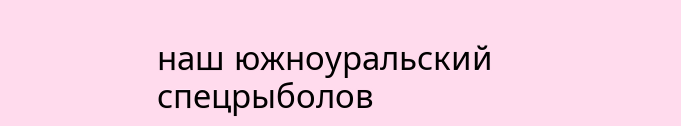наш южноуральский спецрыболов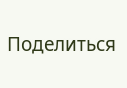Поделиться